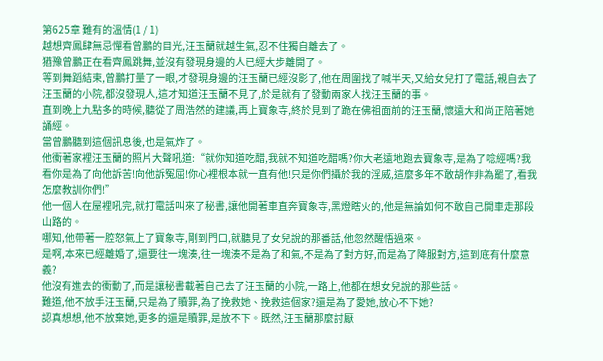第625章 難有的溫情(1 / 1)
越想齊鳳肆無忌憚看曾鵬的目光,汪玉蘭就越生氣,忍不住獨自離去了。
猶豫曾鵬正在看齊鳳跳舞,並沒有發現身邊的人已經大步離開了。
等到舞蹈結束,曾鵬打量了一眼,才發現身邊的汪玉蘭已經沒影了,他在周圍找了喊半天,又給女兒打了電話,親自去了汪玉蘭的小院,都沒發現人,這才知道汪玉蘭不見了,於是就有了發動兩家人找汪玉蘭的事。
直到晚上九點多的時候,聽從了周浩然的建議,再上寶象寺,終於見到了跪在佛祖面前的汪玉蘭,懷遠大和尚正陪著她誦經。
當曾鵬聽到這個訊息後,也是氣炸了。
他衝著家裡汪玉蘭的照片大聲吼道:“就你知道吃醋,我就不知道吃醋嗎?你大老遠地跑去寶象寺,是為了唸經嗎?我看你是為了向他訴苦!向他訴冤屈!你心裡根本就一直有他!只是你們攝於我的淫威,這麼多年不敢胡作非為罷了,看我怎麼教訓你們!”
他一個人在屋裡吼完,就打電話叫來了秘書,讓他開著車直奔寶象寺,黑燈瞎火的,他是無論如何不敢自己開車走那段山路的。
哪知,他帶著一腔怒氣上了寶象寺,剛到門口,就聽見了女兒說的那番話,他忽然醒悟過來。
是啊,本來已經離婚了,還要往一塊湊,往一塊湊不是為了和氣,不是為了對方好,而是為了降服對方,這到底有什麼意義?
他沒有進去的衝動了,而是讓秘書載著自己去了汪玉蘭的小院,一路上,他都在想女兒說的那些話。
難道,他不放手汪玉蘭,只是為了贖罪,為了挽救她、挽救這個家?還是為了愛她,放心不下她?
認真想想,他不放棄她,更多的還是贖罪,是放不下。既然,汪玉蘭那麼討厭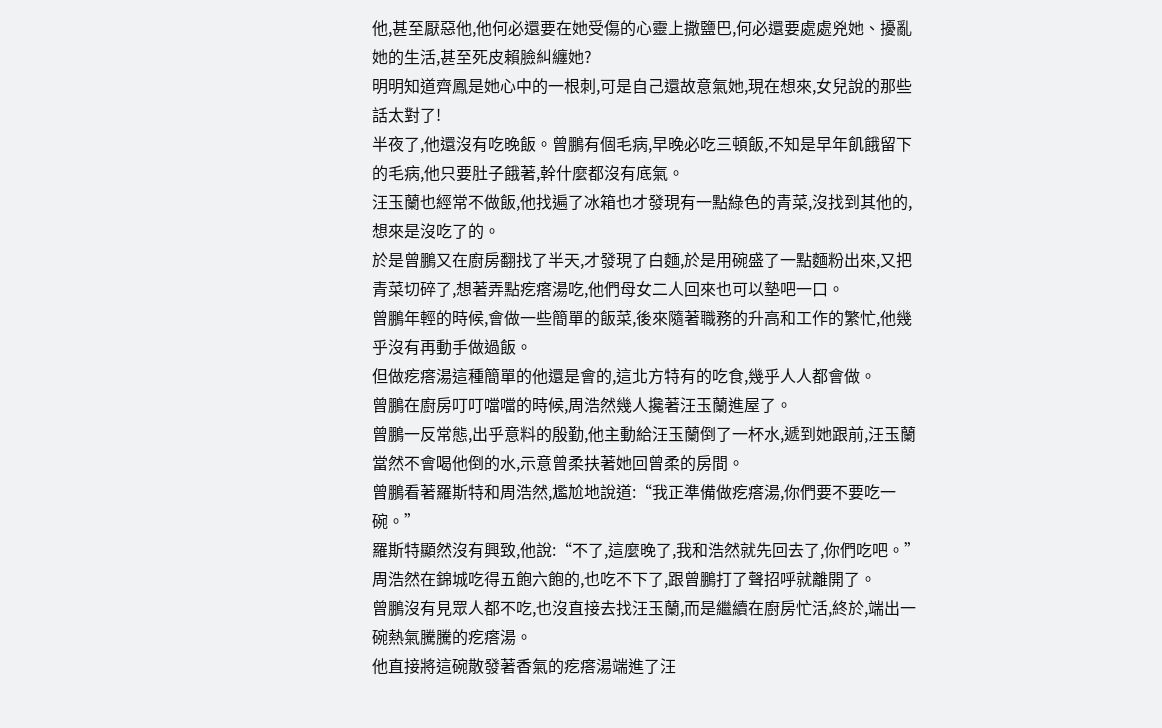他,甚至厭惡他,他何必還要在她受傷的心靈上撒鹽巴,何必還要處處兇她、擾亂她的生活,甚至死皮賴臉糾纏她?
明明知道齊鳳是她心中的一根刺,可是自己還故意氣她,現在想來,女兒說的那些話太對了!
半夜了,他還沒有吃晚飯。曾鵬有個毛病,早晚必吃三頓飯,不知是早年飢餓留下的毛病,他只要肚子餓著,幹什麼都沒有底氣。
汪玉蘭也經常不做飯,他找遍了冰箱也才發現有一點綠色的青菜,沒找到其他的,想來是沒吃了的。
於是曾鵬又在廚房翻找了半天,才發現了白麵,於是用碗盛了一點麵粉出來,又把青菜切碎了,想著弄點疙瘩湯吃,他們母女二人回來也可以墊吧一口。
曾鵬年輕的時候,會做一些簡單的飯菜,後來隨著職務的升高和工作的繁忙,他幾乎沒有再動手做過飯。
但做疙瘩湯這種簡單的他還是會的,這北方特有的吃食,幾乎人人都會做。
曾鵬在廚房叮叮噹噹的時候,周浩然幾人攙著汪玉蘭進屋了。
曾鵬一反常態,出乎意料的殷勤,他主動給汪玉蘭倒了一杯水,遞到她跟前,汪玉蘭當然不會喝他倒的水,示意曾柔扶著她回曾柔的房間。
曾鵬看著羅斯特和周浩然,尷尬地說道:“我正準備做疙瘩湯,你們要不要吃一碗。”
羅斯特顯然沒有興致,他說:“不了,這麼晚了,我和浩然就先回去了,你們吃吧。”
周浩然在錦城吃得五飽六飽的,也吃不下了,跟曾鵬打了聲招呼就離開了。
曾鵬沒有見眾人都不吃,也沒直接去找汪玉蘭,而是繼續在廚房忙活,終於,端出一碗熱氣騰騰的疙瘩湯。
他直接將這碗散發著香氣的疙瘩湯端進了汪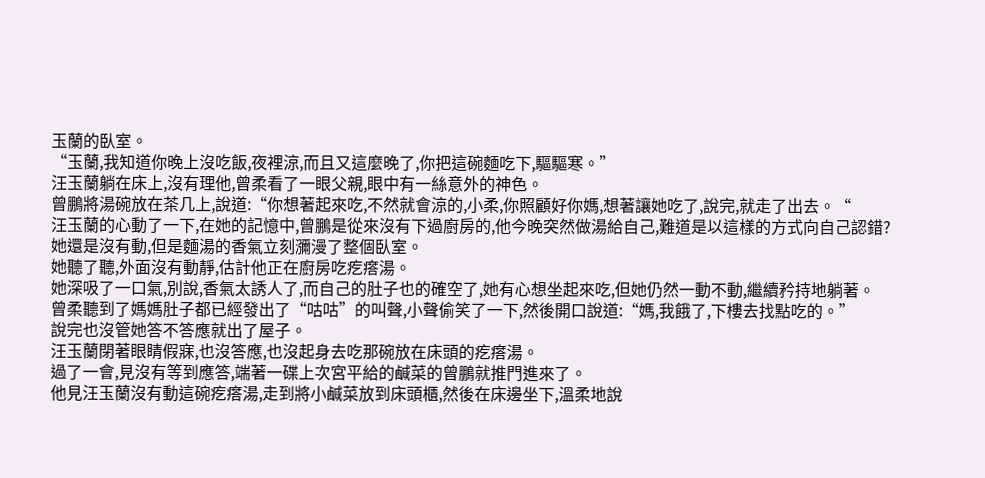玉蘭的臥室。
“玉蘭,我知道你晚上沒吃飯,夜裡涼,而且又這麼晚了,你把這碗麵吃下,驅驅寒。”
汪玉蘭躺在床上,沒有理他,曾柔看了一眼父親,眼中有一絲意外的神色。
曾鵬將湯碗放在茶几上,說道:“你想著起來吃,不然就會涼的,小柔,你照顧好你媽,想著讓她吃了,說完,就走了出去。“
汪玉蘭的心動了一下,在她的記憶中,曾鵬是從來沒有下過廚房的,他今晚突然做湯給自己,難道是以這樣的方式向自己認錯?
她還是沒有動,但是麵湯的香氣立刻瀰漫了整個臥室。
她聽了聽,外面沒有動靜,估計他正在廚房吃疙瘩湯。
她深吸了一口氣,別說,香氣太誘人了,而自己的肚子也的確空了,她有心想坐起來吃,但她仍然一動不動,繼續矜持地躺著。
曾柔聽到了媽媽肚子都已經發出了“咕咕”的叫聲,小聲偷笑了一下,然後開口說道:“媽,我餓了,下樓去找點吃的。”
說完也沒管她答不答應就出了屋子。
汪玉蘭閉著眼睛假寐,也沒答應,也沒起身去吃那碗放在床頭的疙瘩湯。
過了一會,見沒有等到應答,端著一碟上次宮平給的鹹菜的曾鵬就推門進來了。
他見汪玉蘭沒有動這碗疙瘩湯,走到將小鹹菜放到床頭櫃,然後在床邊坐下,溫柔地說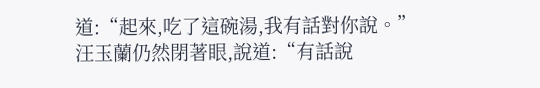道:“起來,吃了這碗湯,我有話對你說。”
汪玉蘭仍然閉著眼,說道:“有話說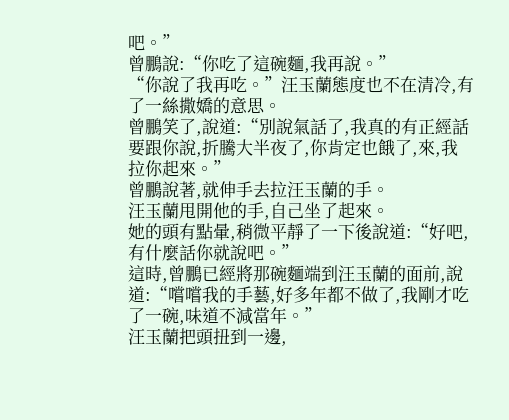吧。”
曾鵬說:“你吃了這碗麵,我再說。”
“你說了我再吃。”汪玉蘭態度也不在清冷,有了一絲撒嬌的意思。
曾鵬笑了,說道:“別說氣話了,我真的有正經話要跟你說,折騰大半夜了,你肯定也餓了,來,我拉你起來。”
曾鵬說著,就伸手去拉汪玉蘭的手。
汪玉蘭甩開他的手,自己坐了起來。
她的頭有點暈,稍微平靜了一下後說道:“好吧,有什麼話你就說吧。”
這時,曾鵬已經將那碗麵端到汪玉蘭的面前,說道:“嚐嚐我的手藝,好多年都不做了,我剛才吃了一碗,味道不減當年。”
汪玉蘭把頭扭到一邊,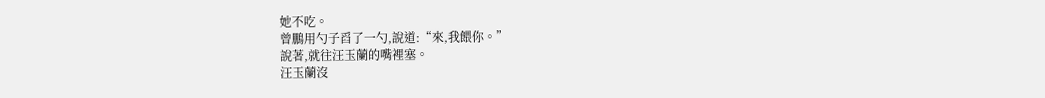她不吃。
曾鵬用勺子舀了一勺,說道:“來,我餵你。”
說著,就往汪玉蘭的嘴裡塞。
汪玉蘭沒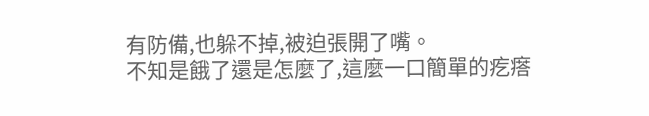有防備,也躲不掉,被迫張開了嘴。
不知是餓了還是怎麼了,這麼一口簡單的疙瘩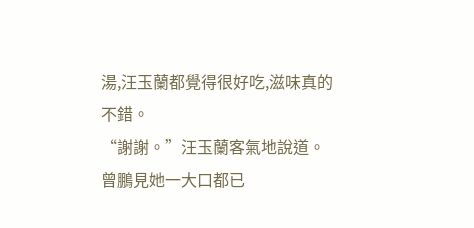湯,汪玉蘭都覺得很好吃,滋味真的不錯。
“謝謝。”汪玉蘭客氣地說道。
曾鵬見她一大口都已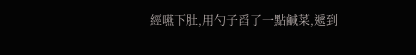經嚥下肚,用勺子舀了一點鹹菜,遞到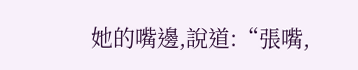她的嘴邊,說道:“張嘴,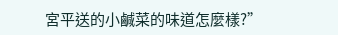宮平送的小鹹菜的味道怎麼樣?”